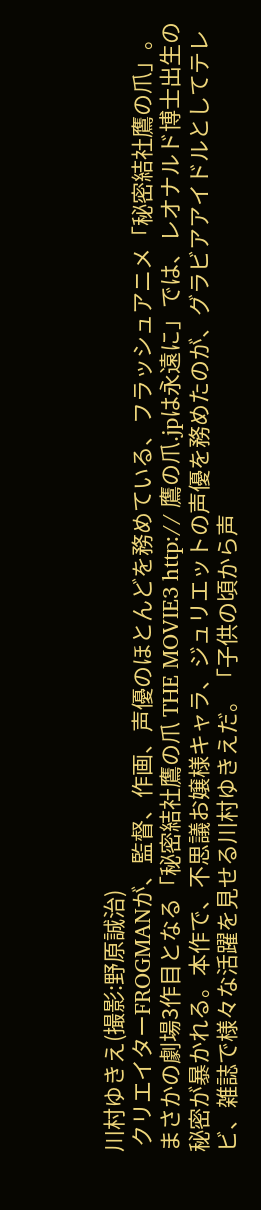川村ゆきえ(撮影:野原誠治)
 クリエイターFROGMANが、監督、作画、声優のほとんどを務めている、フラッシュアニメ「秘密結社鷹の爪」。まさかの劇場3作目となる「秘密結社鷹の爪 THE MOVIE3 http:// 鷹の爪.jpは永遠に」では、レオナルド博士出生の秘密が暴かれる。本作で、不思議お嬢様キャラ、ジュリエットの声優を務めたのが、グラビアアイドルとしてテレビ、雑誌で様々な活躍を見せる川村ゆきえだ。「子供の頃から声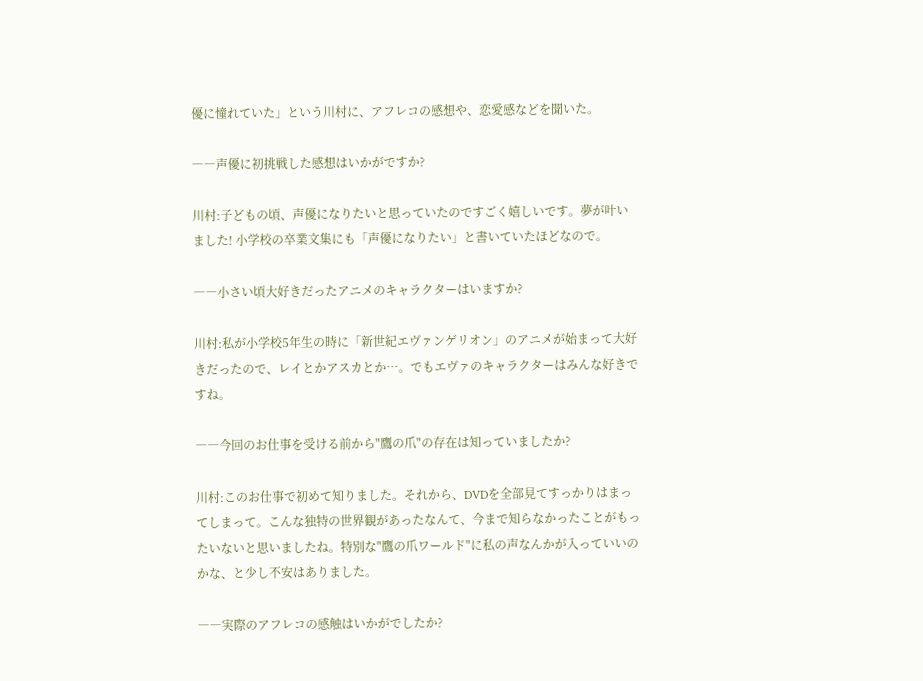優に憧れていた」という川村に、アフレコの感想や、恋愛感などを聞いた。

――声優に初挑戦した感想はいかがですか?

川村:子どもの頃、声優になりたいと思っていたのですごく嬉しいです。夢が叶いました! 小学校の卒業文集にも「声優になりたい」と書いていたほどなので。

――小さい頃大好きだったアニメのキャラクターはいますか?

川村:私が小学校5年生の時に「新世紀エヴァンゲリオン」のアニメが始まって大好きだったので、レイとかアスカとか…。でもエヴァのキャラクターはみんな好きですね。

――今回のお仕事を受ける前から"鷹の爪"の存在は知っていましたか?

川村:このお仕事で初めて知りました。それから、DVDを全部見てすっかりはまってしまって。こんな独特の世界観があったなんて、今まで知らなかったことがもったいないと思いましたね。特別な"鷹の爪ワールド"に私の声なんかが入っていいのかな、と少し不安はありました。

――実際のアフレコの感触はいかがでしたか?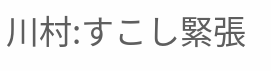川村:すこし緊張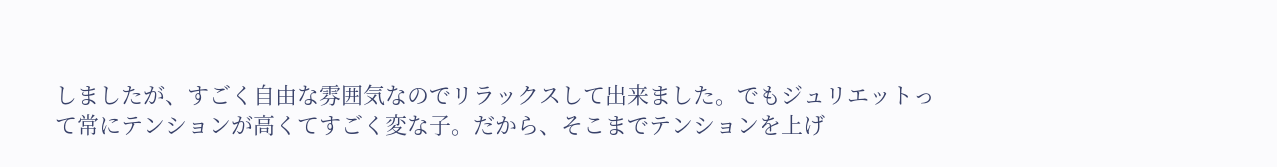しましたが、すごく自由な雰囲気なのでリラックスして出来ました。でもジュリエットって常にテンションが高くてすごく変な子。だから、そこまでテンションを上げ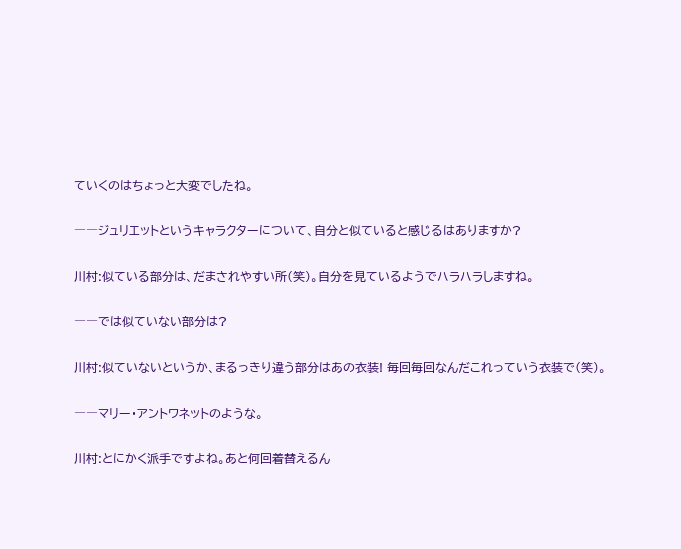ていくのはちょっと大変でしたね。

――ジュリエットというキャラクターについて、自分と似ていると感じるはありますか?

川村:似ている部分は、だまされやすい所(笑)。自分を見ているようでハラハラしますね。

――では似ていない部分は?

川村:似ていないというか、まるっきり違う部分はあの衣装! 毎回毎回なんだこれっていう衣装で(笑)。

――マリー・アントワネットのような。

川村:とにかく派手ですよね。あと何回着替えるん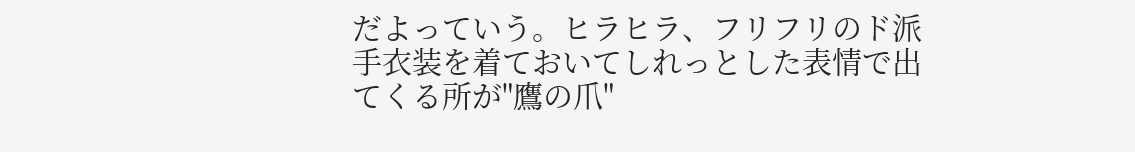だよっていう。ヒラヒラ、フリフリのド派手衣装を着ておいてしれっとした表情で出てくる所が"鷹の爪"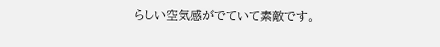らしい空気感がでていて素敵です。